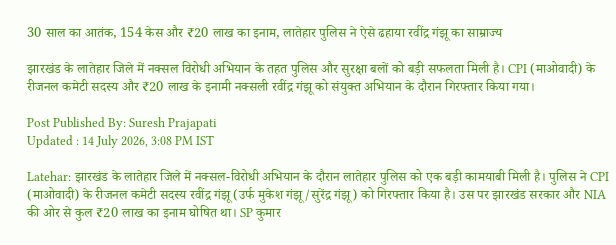30 साल का आतंक, 154 केस और ₹20 लाख का इनाम, लातेहार पुलिस ने ऐसे ढहाया रवींद्र गंझू का साम्राज्य

झारखंड के लातेहार जिले में नक्सल विरोधी अभियान के तहत पुलिस और सुरक्षा बलों को बड़ी सफलता मिली है। CPI (माओवादी) के रीजनल कमेटी सदस्य और ₹20 लाख के इनामी नक्सली रवींद्र गंझू को संयुक्त अभियान के दौरान गिरफ्तार किया गया।

Post Published By: Suresh Prajapati
Updated : 14 July 2026, 3:08 PM IST

Latehar: झारखंड के लातेहार जिले में नक्सल-विरोधी अभियान के दौरान लातेहार पुलिस को एक बड़ी कामयाबी मिली है। पुलिस ने CPI (माओवादी) के रीजनल कमेटी सदस्य रवींद्र गंझू (उर्फ मुकेश गंझू/सुरेंद्र गंझू) को गिरफ्तार किया है। उस पर झारखंड सरकार और NIA की ओर से कुल ₹20 लाख का इनाम घोषित था। SP कुमार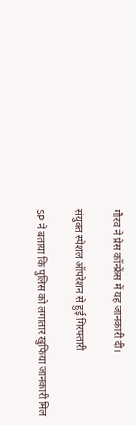गौरव ने प्रेस कॉन्फ्रेंस में यह जानकारी दी।

संयुक्त स्पेशल ऑपरेशन से हुई गिरफ्तारी

SP ने बताया कि पुलिस को लगातार खुफिया जानकारी मिल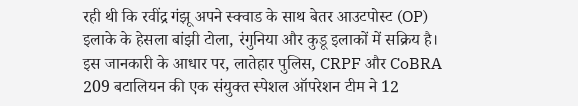रही थी कि रवींद्र गंझू अपने स्क्वाड के साथ बेतर आउटपोस्ट (OP) इलाके के हेसला बांझी टोला, रंगुनिया और कुडू इलाकों में सक्रिय है। इस जानकारी के आधार पर, लातेहार पुलिस, CRPF और CoBRA 209 बटालियन की एक संयुक्त स्पेशल ऑपरेशन टीम ने 12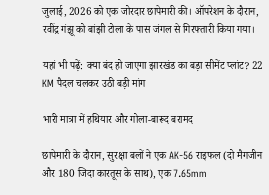जुलाई, 2026 को एक जोरदार छापेमारी की। ऑपरेशन के दौरान, रवींद्र गंझू को बांझी टोला के पास जंगल से गिरफ्तारी किया गया।

यहां भी पढ़ें: क्या बंद हो जाएगा झारखंड का बड़ा सीमेंट प्लांट? 22 KM पैदल चलकर उठी बड़ी मांग

भारी मात्रा में हथियार और गोला-बारूद बरामद

छापेमारी के दौरान, सुरक्षा बलों ने एक AK-56 राइफल (दो मैगजीन और 180 जिदा कारतूस के साथ), एक 7.65mm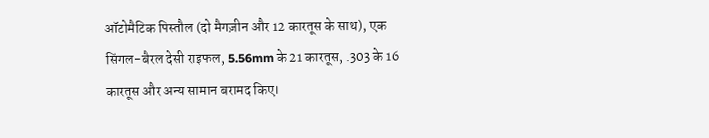ऑटोमैटिक पिस्तौल (दो मैगज़ीन और 12 कारतूस के साथ), एक सिंगल-बैरल देसी राइफल, 5.56mm के 21 कारतूस, .303 के 16 कारतूस और अन्य सामान बरामद किए।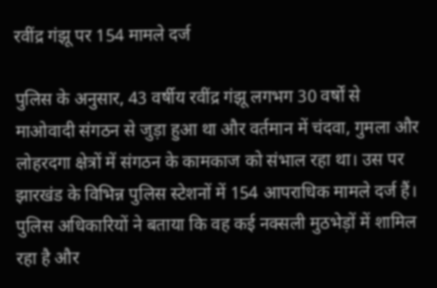रवींद्र गंझू पर 154 मामले दर्ज

पुलिस के अनुसार, 43 वर्षीय रवींद्र गंझू लगभग 30 वर्षों से माओवादी संगठन से जुड़ा हुआ था और वर्तमान में चंदवा, गुमला और लोहरदगा क्षेत्रों में संगठन के कामकाज को संभाल रहा था। उस पर झारखंड के विभिन्न पुलिस स्टेशनों में 154 आपराधिक मामले दर्ज हैं। पुलिस अधिकारियों ने बताया कि वह कई नक्सली मुठभेड़ों में शामिल रहा है और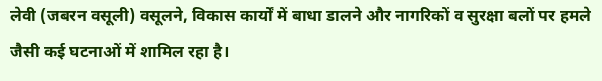लेवी (जबरन वसूली) वसूलने, विकास कार्यों में बाधा डालने और नागरिकों व सुरक्षा बलों पर हमले जैसी कई घटनाओं में शामिल रहा है।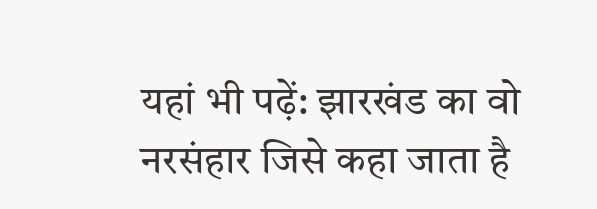यहां भी पढ़ें: झारखंड का वो नरसंहार जिसे कहा जाता है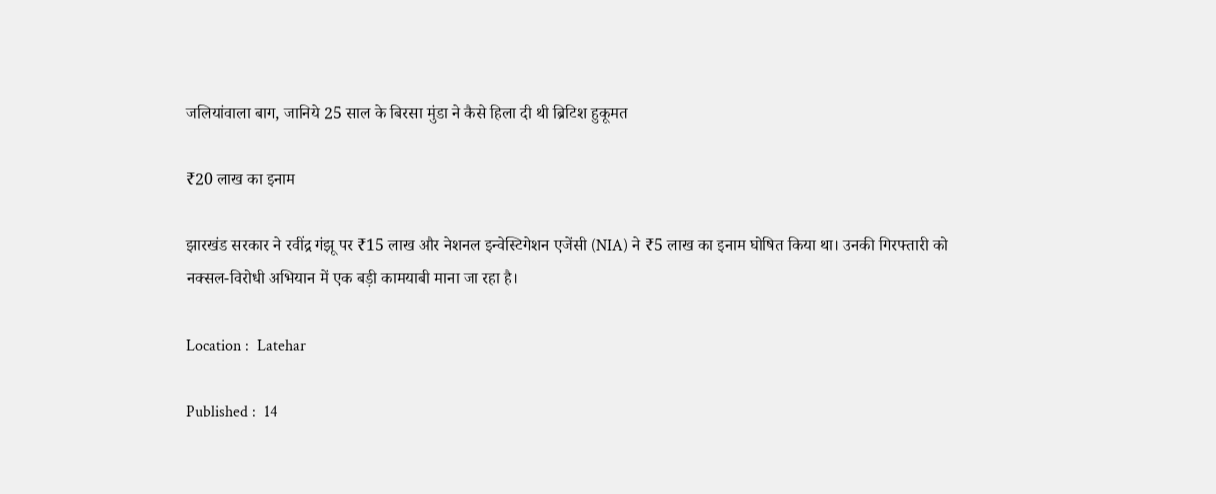जलियांवाला बाग, जानिये 25 साल के बिरसा मुंडा ने कैसे हिला दी थी ब्रिटिश हुकूमत

₹20 लाख का इनाम

झारखंड सरकार ने रवींद्र गंझू पर ₹15 लाख और नेशनल इन्वेस्टिगेशन एजेंसी (NIA) ने ₹5 लाख का इनाम घोषित किया था। उनकी गिरफ्तारी को नक्सल-विरोधी अभियान में एक बड़ी कामयाबी माना जा रहा है।

Location :  Latehar

Published :  14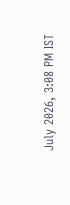July 2026, 3:08 PM IST